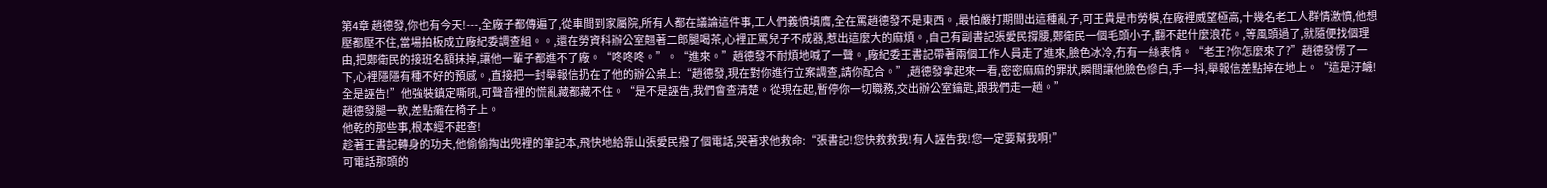第4章 趙德發,你也有今天!---,全廠子都傳遍了,從車間到家屬院,所有人都在議論這件事,工人們義憤填膺,全在罵趙德發不是東西。,最怕嚴打期間出這種亂子,可王貴是市勞模,在廠裡威望極高,十幾名老工人群情激憤,他想壓都壓不住,當場拍板成立廠紀委調查組。。,還在勞資科辦公室翹著二郎腿喝茶,心裡正罵兒子不成器,惹出這麼大的麻煩。,自己有副書記張愛民撐腰,鄭衛民一個毛頭小子,翻不起什麼浪花。,等風頭過了,就隨便找個理由,把鄭衛民的接班名額抹掉,讓他一輩子都進不了廠。“咚咚咚。”。“進來。”趙德發不耐煩地喊了一聲。,廠紀委王書記帶著兩個工作人員走了進來,臉色冰冷,冇有一絲表情。“老王?你怎麼來了?”趙德發愣了一下,心裡隱隱有種不好的預感。,直接把一封舉報信扔在了他的辦公桌上:“趙德發,現在對你進行立案調查,請你配合。”,趙德發拿起來一看,密密麻麻的罪狀,瞬間讓他臉色慘白,手一抖,舉報信差點掉在地上。“這是汙衊!全是誣告!”他強裝鎮定嘶吼,可聲音裡的慌亂藏都藏不住。“是不是誣告,我們會查清楚。從現在起,暫停你一切職務,交出辦公室鑰匙,跟我們走一趟。”
趙德發腿一軟,差點癱在椅子上。
他乾的那些事,根本經不起查!
趁著王書記轉身的功夫,他偷偷掏出兜裡的筆記本,飛快地給靠山張愛民撥了個電話,哭著求他救命:“張書記!您快救救我!有人誣告我!您一定要幫我啊!”
可電話那頭的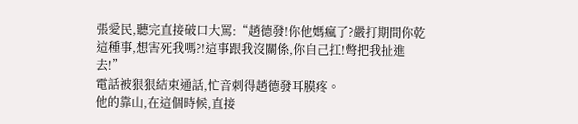張愛民,聽完直接破口大罵:“趙德發!你他媽瘋了?嚴打期間你乾這種事,想害死我嗎?!這事跟我沒關係,你自己扛!彆把我扯進去!”
電話被狠狠結束通話,忙音刺得趙德發耳膜疼。
他的靠山,在這個時候,直接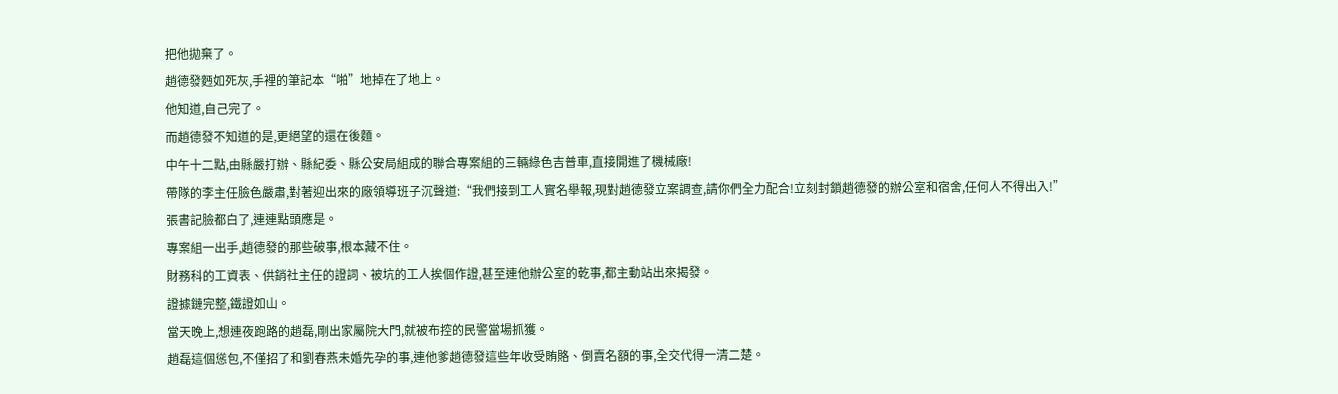把他拋棄了。
趙德發麪如死灰,手裡的筆記本“啪”地掉在了地上。
他知道,自己完了。
而趙德發不知道的是,更絕望的還在後麵。
中午十二點,由縣嚴打辦、縣紀委、縣公安局組成的聯合專案組的三輛綠色吉普車,直接開進了機械廠!
帶隊的李主任臉色嚴肅,對著迎出來的廠領導班子沉聲道:“我們接到工人實名舉報,現對趙德發立案調查,請你們全力配合!立刻封鎖趙德發的辦公室和宿舍,任何人不得出入!”
張書記臉都白了,連連點頭應是。
專案組一出手,趙德發的那些破事,根本藏不住。
財務科的工資表、供銷社主任的證詞、被坑的工人挨個作證,甚至連他辦公室的乾事,都主動站出來揭發。
證據鏈完整,鐵證如山。
當天晚上,想連夜跑路的趙磊,剛出家屬院大門,就被布控的民警當場抓獲。
趙磊這個慫包,不僅招了和劉春燕未婚先孕的事,連他爹趙德發這些年收受賄賂、倒賣名額的事,全交代得一清二楚。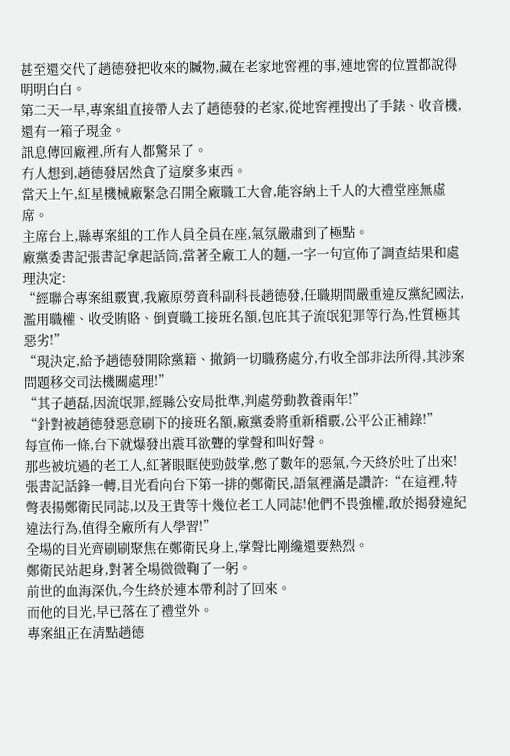甚至還交代了趙德發把收來的贓物,藏在老家地窖裡的事,連地窖的位置都說得明明白白。
第二天一早,專案組直接帶人去了趙德發的老家,從地窖裡搜出了手錶、收音機,還有一箱子現金。
訊息傳回廠裡,所有人都驚呆了。
冇人想到,趙德發居然貪了這麼多東西。
當天上午,紅星機械廠緊急召開全廠職工大會,能容納上千人的大禮堂座無虛席。
主席台上,縣專案組的工作人員全員在座,氣氛嚴肅到了極點。
廠黨委書記張書記拿起話筒,當著全廠工人的麵,一字一句宣佈了調查結果和處理決定:
“經聯合專案組覈實,我廠原勞資科副科長趙德發,任職期間嚴重違反黨紀國法,濫用職權、收受賄賂、倒賣職工接班名額,包庇其子流氓犯罪等行為,性質極其惡劣!”
“現決定,給予趙德發開除黨籍、撤銷一切職務處分,冇收全部非法所得,其涉案問題移交司法機關處理!”
“其子趙磊,因流氓罪,經縣公安局批準,判處勞動教養兩年!”
“針對被趙德發惡意刷下的接班名額,廠黨委將重新稽覈,公平公正補錄!”
每宣佈一條,台下就爆發出震耳欲聾的掌聲和叫好聲。
那些被坑過的老工人,紅著眼眶使勁鼓掌,憋了數年的惡氣,今天終於吐了出來!
張書記話鋒一轉,目光看向台下第一排的鄭衛民,語氣裡滿是讚許:“在這裡,特彆表揚鄭衛民同誌,以及王貴等十幾位老工人同誌!他們不畏強權,敢於揭發違紀違法行為,值得全廠所有人學習!”
全場的目光齊刷刷聚焦在鄭衛民身上,掌聲比剛纔還要熱烈。
鄭衛民站起身,對著全場微微鞠了一躬。
前世的血海深仇,今生終於連本帶利討了回來。
而他的目光,早已落在了禮堂外。
專案組正在清點趙德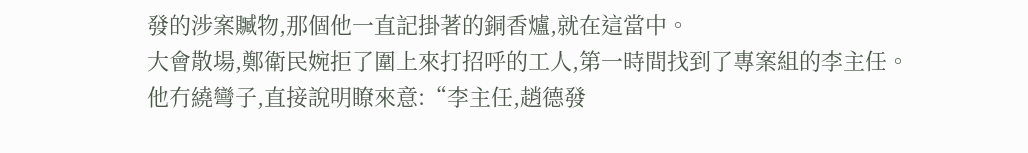發的涉案贓物,那個他一直記掛著的銅香爐,就在這當中。
大會散場,鄭衛民婉拒了圍上來打招呼的工人,第一時間找到了專案組的李主任。
他冇繞彎子,直接說明瞭來意:“李主任,趙德發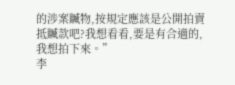的涉案贓物,按規定應該是公開拍賣抵贓款吧?我想看看,要是有合適的,我想拍下來。”
李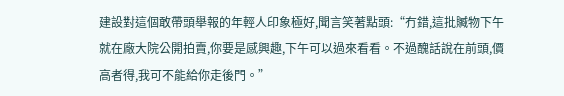建設對這個敢帶頭舉報的年輕人印象極好,聞言笑著點頭:“冇錯,這批贓物下午就在廠大院公開拍賣,你要是感興趣,下午可以過來看看。不過醜話說在前頭,價高者得,我可不能給你走後門。”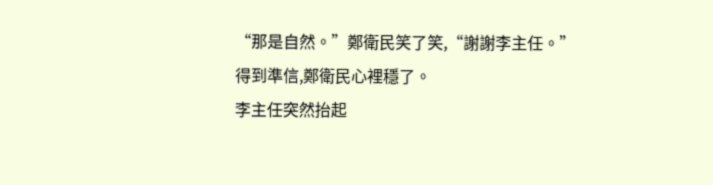“那是自然。”鄭衛民笑了笑,“謝謝李主任。”
得到準信,鄭衛民心裡穩了。
李主任突然抬起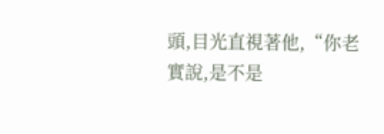頭,目光直視著他,“你老實說,是不是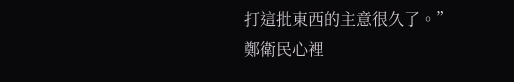打這批東西的主意很久了。”
鄭衛民心裡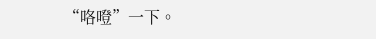“咯噔”一下。